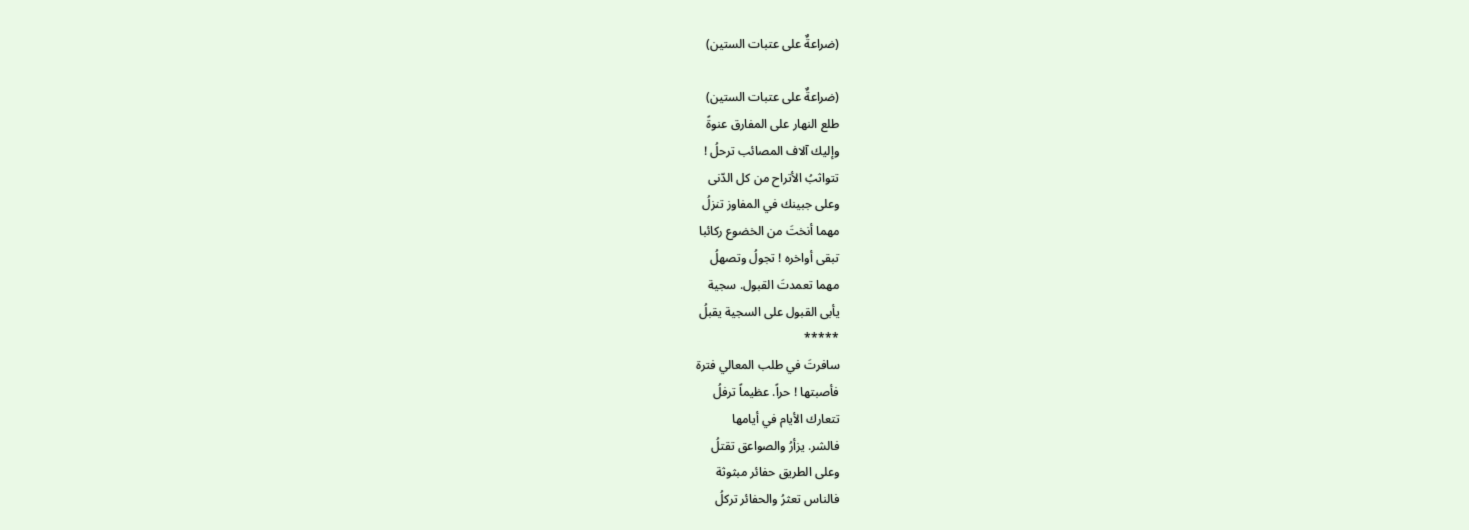(ضراعةٌ على عتبات الستين)

(ضراعةٌ على عتبات الستين)
طلع النهار على المفارق عنوةً
وإليك آلاف المصائب ترحلُ !
تتواثبُ الأتراح من كل الدّنى
وعلى جبينك في المفاوز تنزلُ
مهما أنختَ من الخضوع ركائبا
تبقى أواخره ! تجولُ وتصهلُ
مهما تعمدتَ القبول. سجية
يأبى القبول على السجية يقبلُ
*****
سافرتَ في طلب المعالي فترة
فأصبتها ! حراً. عظيماً ترفلُ
تتعارك الأيام في أيامها
فالشر. يزأرُ والصواعق تقتلُ
وعلى الطريق حفائر مبثوثة
فالناس تعثرُ والحفائر تركلُ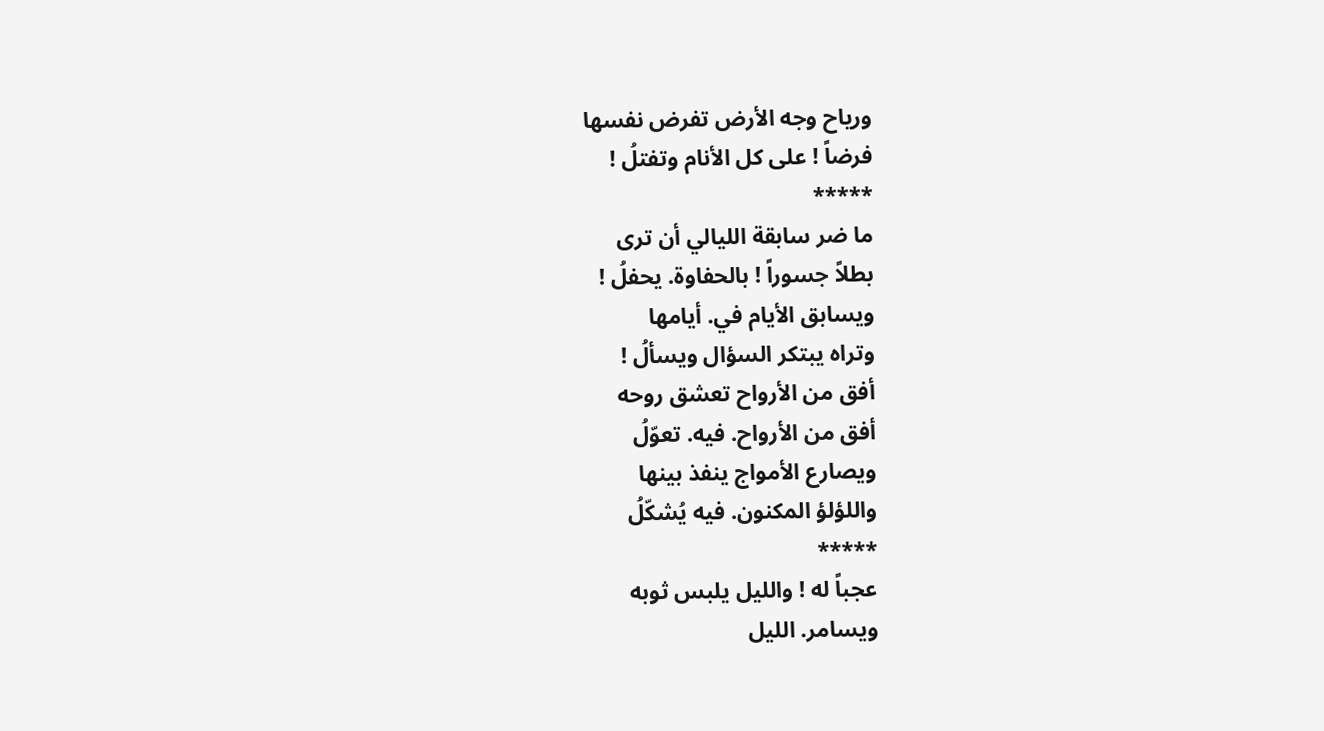ورياح وجه الأرض تفرض نفسها
فرضاً ! على كل الأنام وتفتلُ !
*****
ما ضر سابقة الليالي أن ترى
بطلاً جسوراً ! بالحفاوة. يحفلُ !
ويسابق الأيام في. أيامها
وتراه يبتكر السؤال ويسألُ !
أفق من الأرواح تعشق روحه
أفق من الأرواح. فيه. تعوّلُ
ويصارع الأمواج ينفذ بينها
واللؤلؤ المكنون. فيه يُشكّلُ
*****
عجباً له ! والليل يلبس ثوبه
ويسامر. الليل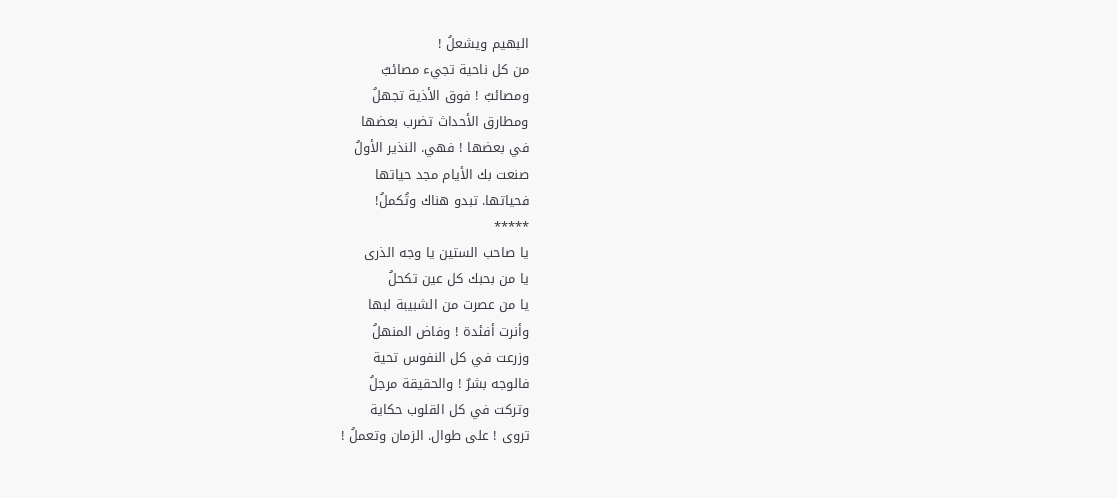البهيم ويشعلُ !
من كل ناحية تجيء مصائبٌ
ومصائبٌ ! فوق الأذية تجهلُ
ومطارق الأحداث تضرب بعضها
في بعضها ! فهي. النذير الأولُ
صنعت بك الأيام مجد حياتها
فحياتها. تبدو هناك وتُكملُ!
*****
يا صاحب الستين يا وجه الذرى
يا من بحبك كل عين تكحلُ
يا من عصرت من الشبيبة لبها
وأنرت أفئدة ! وفاض المنهلُ
وزرعت في كل النفوس تحية
فالوجه بشرٌ ! والحقيقة مرجلُ
وتركت في كل القلوب حكاية
تروى ! على طوال. الزمان وتعملُ !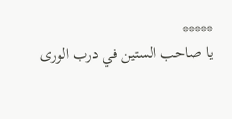*****
يا صاحب الستين في درب الورى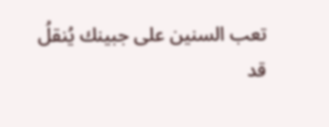تعب السنين على جبينك يُنقلُ
قد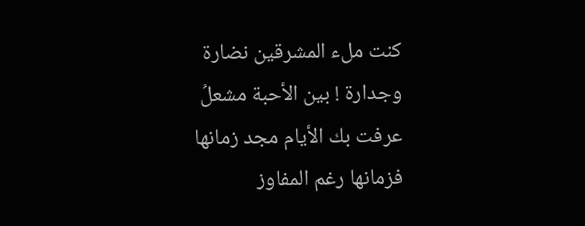كنت ملء المشرقين نضارة
وجدارة ! بين الأحبة مشعلُ
عرفت بك الأيام مجد زمانها
فزمانها رغم المفاوز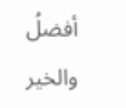أفضلُ
والخير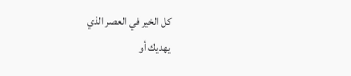كل الخير في العصر الذي
يهديك أو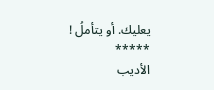يعليك. أو يتأملُ !
*****
الأديب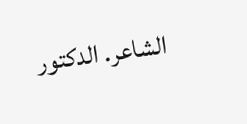الشاعر. الدكتور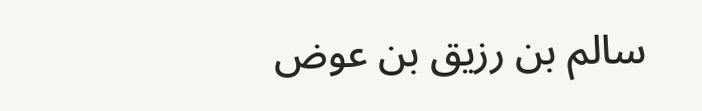سالم بن رزيق بن عوض